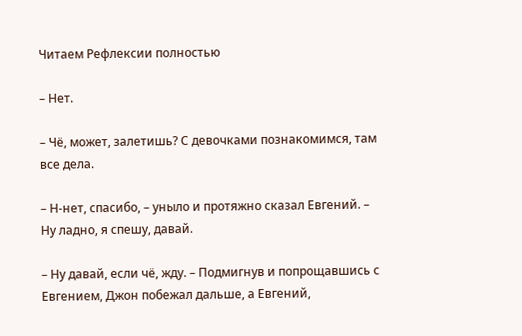Читаем Рефлексии полностью

– Нет.

– Чё, может, залетишь? С девочками познакомимся, там все дела.

– Н-нет, спасибо, – уныло и протяжно сказал Евгений. – Ну ладно, я спешу, давай.

– Ну давай, если чё, жду. – Подмигнув и попрощавшись с Евгением, Джон побежал дальше, а Евгений,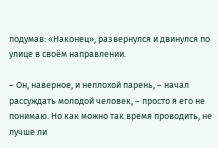подумав: «Наконец», развернулся и двинулся по улице в своём направлении.

– Он, наверное, и неплохой парень, – начал рассуждать молодой человек, – просто я его не понимаю. Но как можно так время проводить, не лучше ли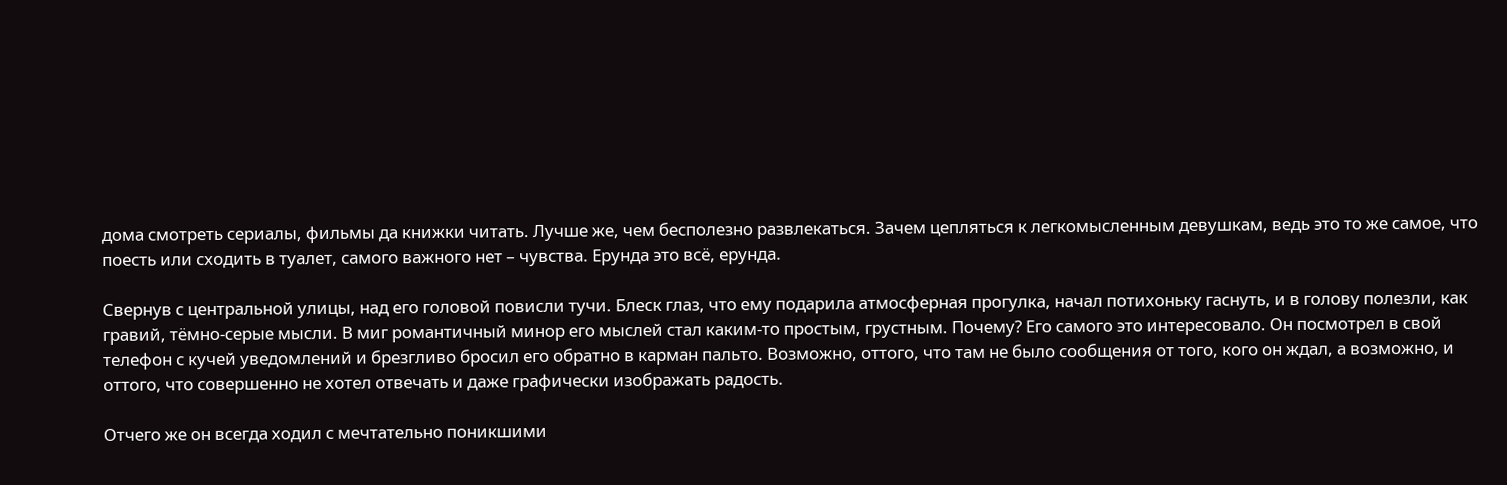дома смотреть сериалы, фильмы да книжки читать. Лучше же, чем бесполезно развлекаться. Зачем цепляться к легкомысленным девушкам, ведь это то же самое, что поесть или сходить в туалет, самого важного нет – чувства. Ерунда это всё, ерунда.

Свернув с центральной улицы, над его головой повисли тучи. Блеск глаз, что ему подарила атмосферная прогулка, начал потихоньку гаснуть, и в голову полезли, как гравий, тёмно-серые мысли. В миг романтичный минор его мыслей стал каким-то простым, грустным. Почему? Его самого это интересовало. Он посмотрел в свой телефон с кучей уведомлений и брезгливо бросил его обратно в карман пальто. Возможно, оттого, что там не было сообщения от того, кого он ждал, а возможно, и оттого, что совершенно не хотел отвечать и даже графически изображать радость.

Отчего же он всегда ходил с мечтательно поникшими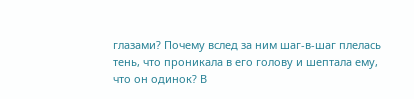глазами? Почему вслед за ним шаг-в-шаг плелась тень, что проникала в его голову и шептала ему, что он одинок? В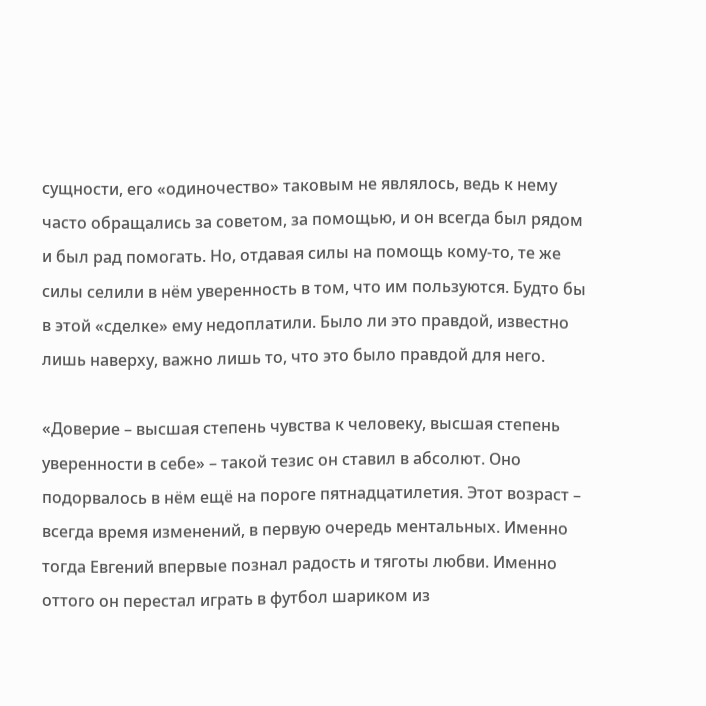сущности, его «одиночество» таковым не являлось, ведь к нему часто обращались за советом, за помощью, и он всегда был рядом и был рад помогать. Но, отдавая силы на помощь кому-то, те же силы селили в нём уверенность в том, что им пользуются. Будто бы в этой «сделке» ему недоплатили. Было ли это правдой, известно лишь наверху, важно лишь то, что это было правдой для него.

«Доверие – высшая степень чувства к человеку, высшая степень уверенности в себе» – такой тезис он ставил в абсолют. Оно подорвалось в нём ещё на пороге пятнадцатилетия. Этот возраст – всегда время изменений, в первую очередь ментальных. Именно тогда Евгений впервые познал радость и тяготы любви. Именно оттого он перестал играть в футбол шариком из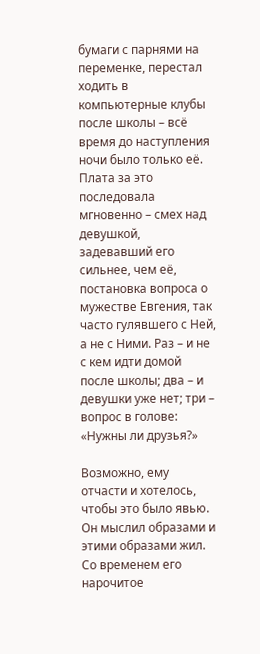бумаги с парнями на переменке, перестал ходить в компьютерные клубы после школы – всё время до наступления ночи было только её. Плата за это последовала мгновенно – смех над девушкой, задевавший его сильнее, чем её, постановка вопроса о мужестве Евгения, так часто гулявшего с Ней, а не с Ними. Раз – и не с кем идти домой после школы; два – и девушки уже нет; три – вопрос в голове: «Нужны ли друзья?»

Возможно, ему отчасти и хотелось, чтобы это было явью. Он мыслил образами и этими образами жил. Со временем его нарочитое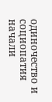одиночество и социопатия начали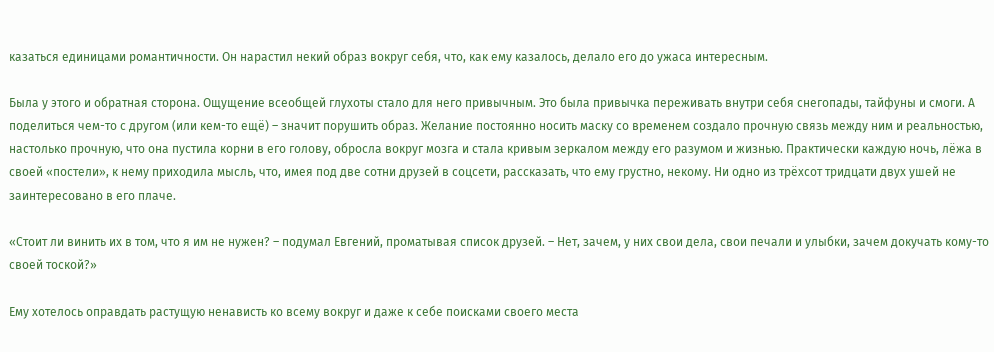казаться единицами романтичности. Он нарастил некий образ вокруг себя, что, как ему казалось, делало его до ужаса интересным.

Была у этого и обратная сторона. Ощущение всеобщей глухоты стало для него привычным. Это была привычка переживать внутри себя снегопады, тайфуны и смоги. А поделиться чем-то с другом (или кем-то ещё) – значит порушить образ. Желание постоянно носить маску со временем создало прочную связь между ним и реальностью, настолько прочную, что она пустила корни в его голову, обросла вокруг мозга и стала кривым зеркалом между его разумом и жизнью. Практически каждую ночь, лёжа в своей «постели», к нему приходила мысль, что, имея под две сотни друзей в соцсети, рассказать, что ему грустно, некому. Ни одно из трёхсот тридцати двух ушей не заинтересовано в его плаче.

«Стоит ли винить их в том, что я им не нужен? – подумал Евгений, проматывая список друзей. – Нет, зачем, у них свои дела, свои печали и улыбки, зачем докучать кому-то своей тоской?»

Ему хотелось оправдать растущую ненависть ко всему вокруг и даже к себе поисками своего места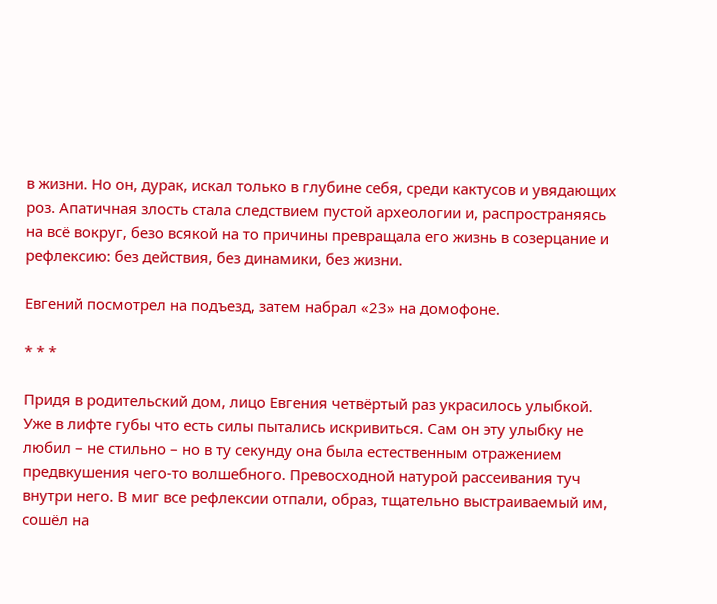в жизни. Но он, дурак, искал только в глубине себя, среди кактусов и увядающих роз. Апатичная злость стала следствием пустой археологии и, распространяясь на всё вокруг, безо всякой на то причины превращала его жизнь в созерцание и рефлексию: без действия, без динамики, без жизни.

Евгений посмотрел на подъезд, затем набрал «23» на домофоне.

* * *

Придя в родительский дом, лицо Евгения четвёртый раз украсилось улыбкой. Уже в лифте губы что есть силы пытались искривиться. Сам он эту улыбку не любил – не стильно – но в ту секунду она была естественным отражением предвкушения чего-то волшебного. Превосходной натурой рассеивания туч внутри него. В миг все рефлексии отпали, образ, тщательно выстраиваемый им, сошёл на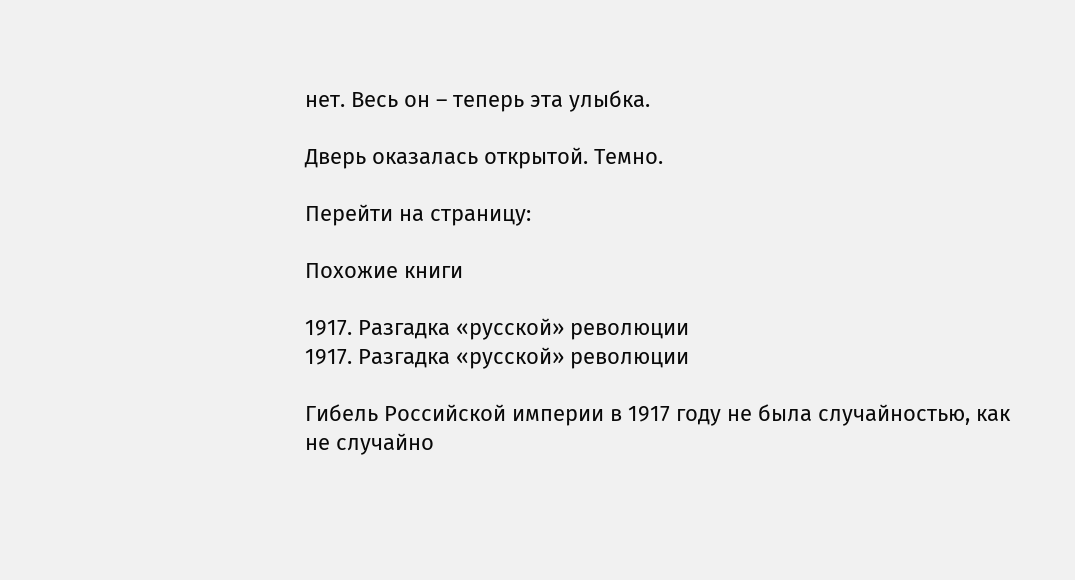нет. Весь он – теперь эта улыбка.

Дверь оказалась открытой. Темно.

Перейти на страницу:

Похожие книги

1917. Разгадка «русской» революции
1917. Разгадка «русской» революции

Гибель Российской империи в 1917 году не была случайностью, как не случайно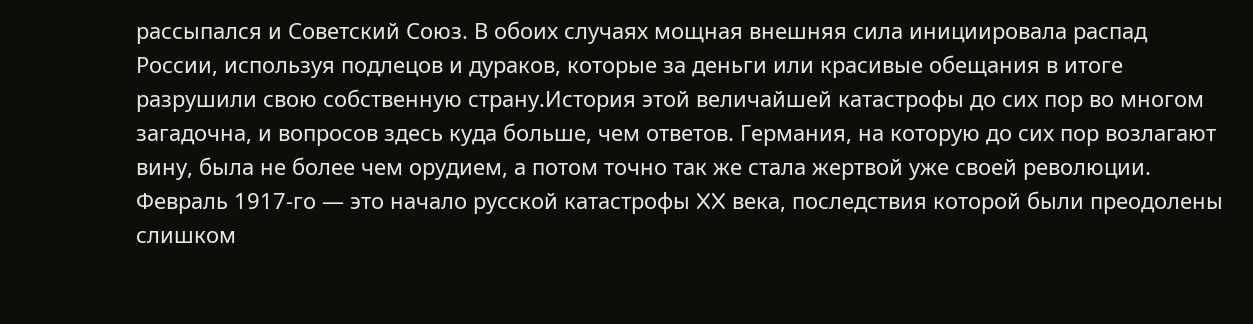рассыпался и Советский Союз. В обоих случаях мощная внешняя сила инициировала распад России, используя подлецов и дураков, которые за деньги или красивые обещания в итоге разрушили свою собственную страну.История этой величайшей катастрофы до сих пор во многом загадочна, и вопросов здесь куда больше, чем ответов. Германия, на которую до сих пор возлагают вину, была не более чем орудием, а потом точно так же стала жертвой уже своей революции. Февраль 1917-го — это начало русской катастрофы XX века, последствия которой были преодолены слишком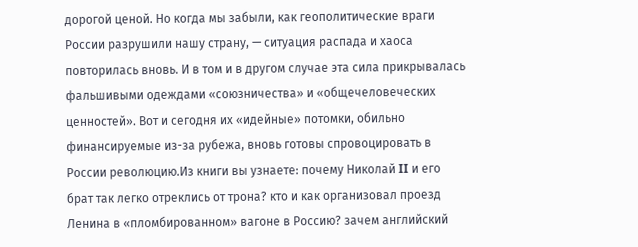дорогой ценой. Но когда мы забыли, как геополитические враги России разрушили нашу страну, — ситуация распада и хаоса повторилась вновь. И в том и в другом случае эта сила прикрывалась фальшивыми одеждами «союзничества» и «общечеловеческих ценностей». Вот и сегодня их «идейные» потомки, обильно финансируемые из-за рубежа, вновь готовы спровоцировать в России революцию.Из книги вы узнаете: почему Николай II и его брат так легко отреклись от трона? кто и как организовал проезд Ленина в «пломбированном» вагоне в Россию? зачем английский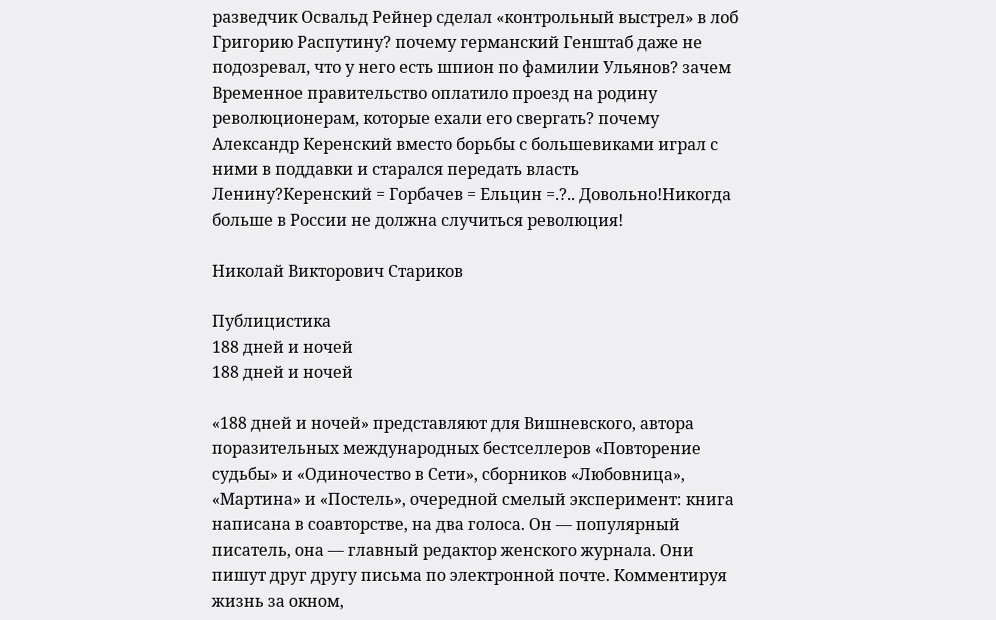разведчик Освальд Рейнер сделал «контрольный выстрел» в лоб Григорию Распутину? почему германский Генштаб даже не подозревал, что у него есть шпион по фамилии Ульянов? зачем Временное правительство оплатило проезд на родину революционерам, которые ехали его свергать? почему Александр Керенский вместо борьбы с большевиками играл с ними в поддавки и старался передать власть Ленину?Керенский = Горбачев = Ельцин =.?.. Довольно!Никогда больше в России не должна случиться революция!

Николай Викторович Стариков

Публицистика
188 дней и ночей
188 дней и ночей

«188 дней и ночей» представляют для Вишневского, автора поразительных международных бестселлеров «Повторение судьбы» и «Одиночество в Сети», сборников «Любовница», «Мартина» и «Постель», очередной смелый эксперимент: книга написана в соавторстве, на два голоса. Он — популярный писатель, она — главный редактор женского журнала. Они пишут друг другу письма по электронной почте. Комментируя жизнь за окном,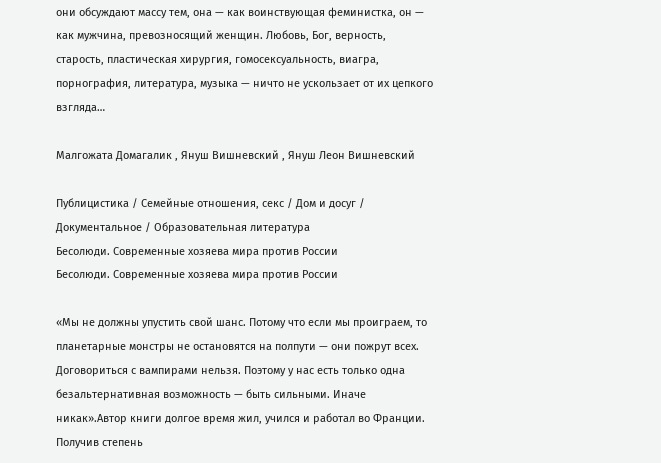они обсуждают массу тем, она — как воинствующая феминистка, он — как мужчина, превозносящий женщин. Любовь, Бог, верность, старость, пластическая хирургия, гомосексуальность, виагра, порнография, литература, музыка — ничто не ускользает от их цепкого взгляда…

Малгожата Домагалик , Януш Вишневский , Януш Леон Вишневский

Публицистика / Семейные отношения, секс / Дом и досуг / Документальное / Образовательная литература
Бесолюди. Современные хозяева мира против России
Бесолюди. Современные хозяева мира против России

«Мы не должны упустить свой шанс. Потому что если мы проиграем, то планетарные монстры не остановятся на полпути — они пожрут всех. Договориться с вампирами нельзя. Поэтому у нас есть только одна безальтернативная возможность — быть сильными. Иначе никак».Автор книги долгое время жил, учился и работал во Франции. Получив степень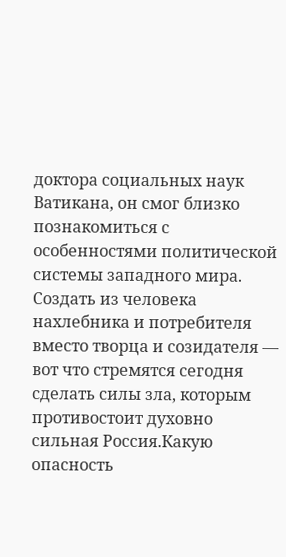доктора социальных наук Ватикана, он смог близко познакомиться с особенностями политической системы западного мира. Создать из человека нахлебника и потребителя вместо творца и созидателя — вот что стремятся сегодня сделать силы зла, которым противостоит духовно сильная Россия.Какую опасность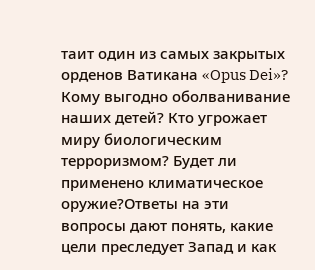таит один из самых закрытых орденов Ватикана «Opus Dei»? Кому выгодно оболванивание наших детей? Кто угрожает миру биологическим терроризмом? Будет ли применено климатическое оружие?Ответы на эти вопросы дают понять, какие цели преследует Запад и как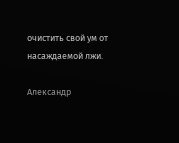очистить свой ум от насаждаемой лжи.

Александр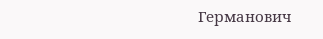Германович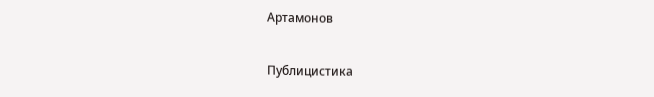Артамонов

Публицистика